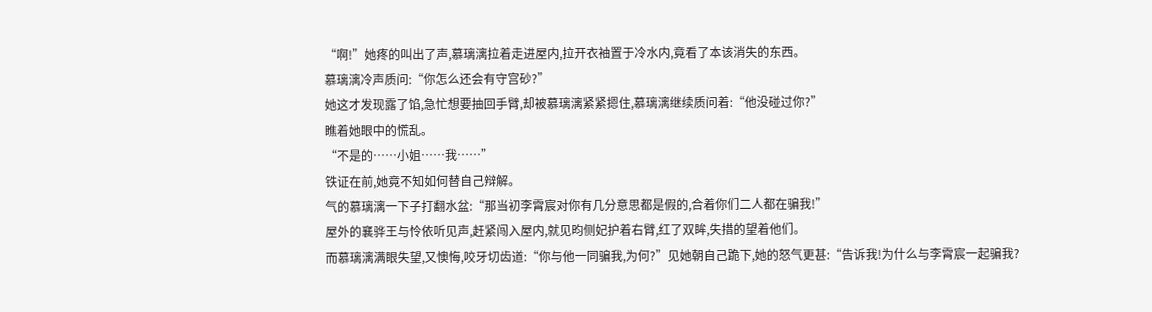“啊!”她疼的叫出了声,慕璃漓拉着走进屋内,拉开衣袖置于冷水内,竟看了本该消失的东西。
慕璃漓冷声质问:“你怎么还会有守宫砂?”
她这才发现露了馅,急忙想要抽回手臂,却被慕璃漓紧紧摁住,慕璃漓继续质问着:“他没碰过你?”
瞧着她眼中的慌乱。
“不是的……小姐……我……”
铁证在前,她竟不知如何替自己辩解。
气的慕璃漓一下子打翻水盆:“那当初李霄宸对你有几分意思都是假的,合着你们二人都在骗我!”
屋外的襄骅王与怜依听见声,赶紧闯入屋内,就见昀侧妃护着右臂,红了双眸,失措的望着他们。
而慕璃漓满眼失望,又懊悔,咬牙切齿道:“你与他一同骗我,为何?”见她朝自己跪下,她的怒气更甚:“告诉我!为什么与李霄宸一起骗我?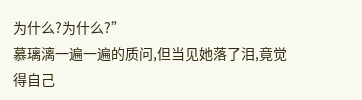为什么?为什么?”
慕璃漓一遍一遍的质问,但当见她落了泪,竟觉得自己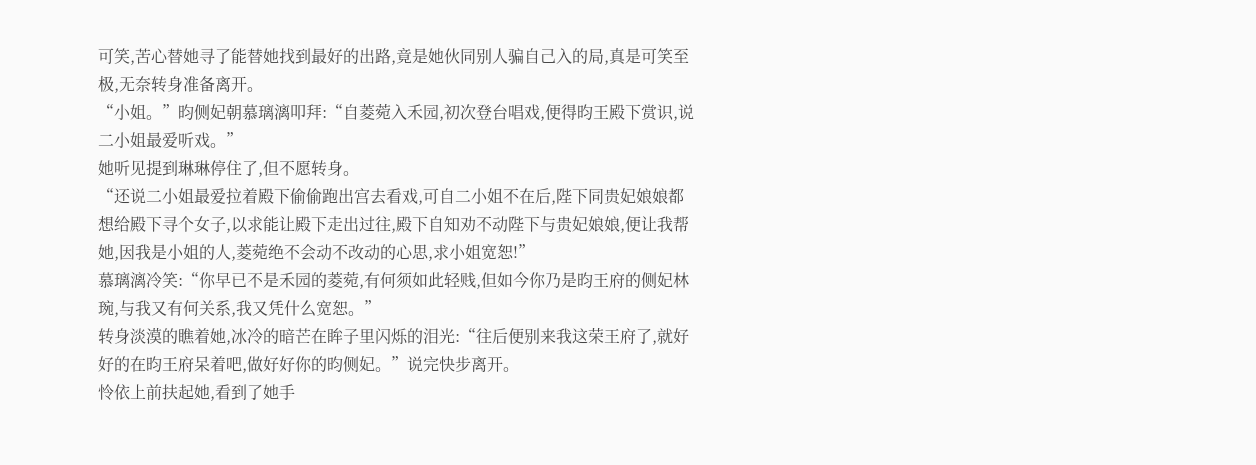可笑,苦心替她寻了能替她找到最好的出路,竟是她伙同别人骗自己入的局,真是可笑至极,无奈转身准备离开。
“小姐。”昀侧妃朝慕璃漓叩拜:“自菱菀入禾园,初次登台唱戏,便得昀王殿下赏识,说二小姐最爱听戏。”
她听见提到琳琳停住了,但不愿转身。
“还说二小姐最爱拉着殿下偷偷跑出宫去看戏,可自二小姐不在后,陛下同贵妃娘娘都想给殿下寻个女子,以求能让殿下走出过往,殿下自知劝不动陛下与贵妃娘娘,便让我帮她,因我是小姐的人,菱菀绝不会动不改动的心思,求小姐宽恕!”
慕璃漓冷笑:“你早已不是禾园的菱菀,有何须如此轻贱,但如今你乃是昀王府的侧妃林琬,与我又有何关系,我又凭什么宽恕。”
转身淡漠的瞧着她,冰冷的暗芒在眸子里闪烁的泪光:“往后便别来我这荣王府了,就好好的在昀王府呆着吧,做好好你的昀侧妃。”说完快步离开。
怜依上前扶起她,看到了她手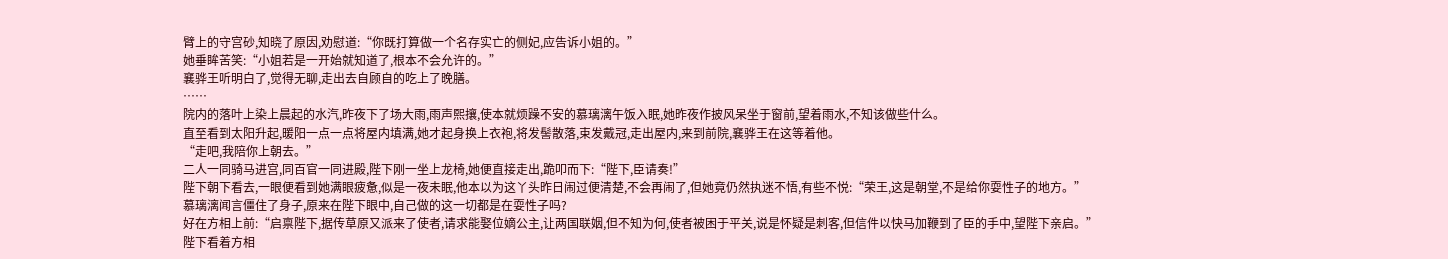臂上的守宫砂,知晓了原因,劝慰道:“你既打算做一个名存实亡的侧妃,应告诉小姐的。”
她垂眸苦笑:“小姐若是一开始就知道了,根本不会允许的。”
襄骅王听明白了,觉得无聊,走出去自顾自的吃上了晚膳。
……
院内的落叶上染上晨起的水汽,昨夜下了场大雨,雨声熙攘,使本就烦躁不安的慕璃漓午饭入眠,她昨夜作披风呆坐于窗前,望着雨水,不知该做些什么。
直至看到太阳升起,暖阳一点一点将屋内填满,她才起身换上衣袍,将发髻散落,束发戴冠,走出屋内,来到前院,襄骅王在这等着他。
“走吧,我陪你上朝去。”
二人一同骑马进宫,同百官一同进殿,陛下刚一坐上龙椅,她便直接走出,跪叩而下:“陛下,臣请奏!”
陛下朝下看去,一眼便看到她满眼疲惫,似是一夜未眠,他本以为这丫头昨日闹过便清楚,不会再闹了,但她竟仍然执迷不悟,有些不悦:“荣王,这是朝堂,不是给你耍性子的地方。”
慕璃漓闻言僵住了身子,原来在陛下眼中,自己做的这一切都是在耍性子吗?
好在方相上前:“启禀陛下,据传草原又派来了使者,请求能娶位嫡公主,让两国联姻,但不知为何,使者被困于平关,说是怀疑是刺客,但信件以快马加鞭到了臣的手中,望陛下亲启。”
陛下看着方相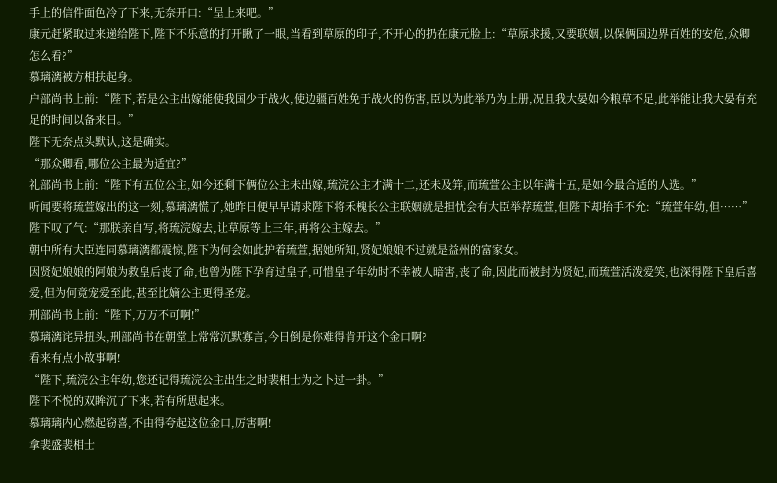手上的信件面色冷了下来,无奈开口:“呈上来吧。”
康元赶紧取过来递给陛下,陛下不乐意的打开瞅了一眼,当看到草原的印子,不开心的扔在康元脸上:“草原求援,又要联姻,以保俩国边界百姓的安危,众卿怎么看?”
慕璃漓被方相扶起身。
户部尚书上前:“陛下,若是公主出嫁能使我国少于战火,使边疆百姓免于战火的伤害,臣以为此举乃为上册,况且我大晏如今粮草不足,此举能让我大晏有充足的时间以备来日。”
陛下无奈点头默认,这是确实。
“那众卿看,哪位公主最为适宜?”
礼部尚书上前:“陛下有五位公主,如今还剩下俩位公主未出嫁,琉浣公主才满十二,还未及笄,而琉萱公主以年满十五,是如今最合适的人选。”
听闻要将琉萱嫁出的这一刻,慕璃漓慌了,她昨日便早早请求陛下将禾槐长公主联姻就是担忧会有大臣举荐琉萱,但陛下却抬手不允:“琉萱年幼,但……”
陛下叹了气:“那朕亲自写,将琉浣嫁去,让草原等上三年,再将公主嫁去。”
朝中所有大臣连同慕璃漓都震惊,陛下为何会如此护着琉萱,据她所知,贤妃娘娘不过就是益州的富家女。
因贤妃娘娘的阿娘为救皇后丧了命,也曾为陛下孕育过皇子,可惜皇子年幼时不幸被人暗害,丧了命,因此而被封为贤妃,而琉萱活泼爱笑,也深得陛下皇后喜爱,但为何竟宠爱至此,甚至比嫡公主更得圣宠。
刑部尚书上前:“陛下,万万不可啊!”
慕璃漓诧异扭头,刑部尚书在朝堂上常常沉默寡言,今日倒是你难得肯开这个金口啊?
看来有点小故事啊!
“陛下,琉浣公主年幼,您还记得琉浣公主出生之时裴相士为之卜过一卦。”
陛下不悦的双眸沉了下来,若有所思起来。
慕璃璃内心燃起窃喜,不由得夸起这位金口,厉害啊!
拿裴盛裴相士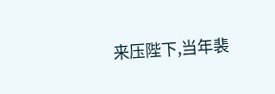来压陛下,当年裴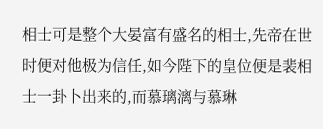相士可是整个大晏富有盛名的相士,先帝在世时便对他极为信任,如今陛下的皇位便是裴相士一卦卜出来的,而慕璃漓与慕琳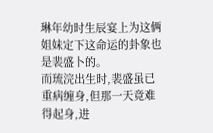琳年幼时生辰宴上为这俩姐妹定下这命运的卦象也是裴盛卜的。
而琉浣出生时,裴盛虽已重病缠身,但那一天竟难得起身,进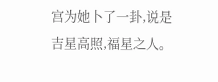宫为她卜了一卦,说是吉星高照,福星之人。